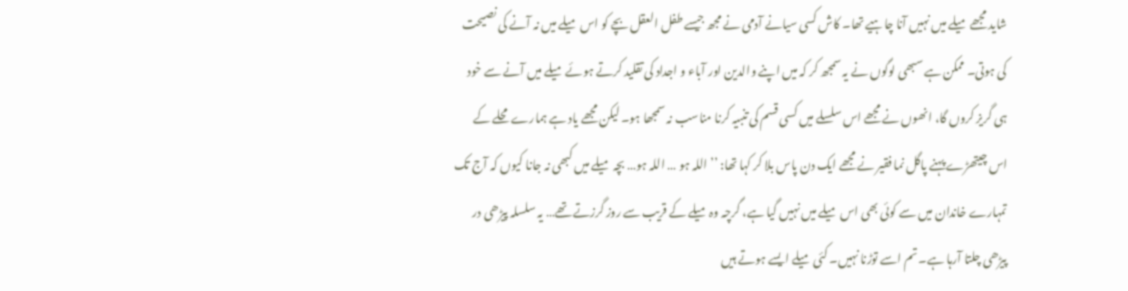شاید مجھے میلے میں نہیں آنا چاہیے تھا۔ کاش کسی سیانے آدمی نے مجھ جیسے طفل العقل بچے کو اس میلے میں نہ آنے کی نصیحت کی ہوتی۔ ممکن ہے سبھی لوگوں نے یہ سمجھ کر کہ میں اپنے والدین اور آباء و اجداد کی تقلید کرتے ہوئے میلے میں آنے سے خود ہی گریز کروں گا، انھوں نے مجھے اس سلسلے میں کسی قسم کی تنبیہ کرنا مناسب نہ سمجھا ہو۔ لیکن مجھے یاد ہے ہمارے محلے کے اس چیتھڑے پہنے پاگل نما فقیر نے مجھے ایک دن پاس بلا کر کہا تھا: ’’اللہ ہو … اللہ ہو… بچہ میلے میں کبھی نہ جانا کیوں کہ آج تک تمہارے خاندان میں سے کوئی بھی اس میلے میں نہیں گیا ہے، گرچہ وہ میلے کے قریب سے روز گرزتے تھے… یہ سلسلہ پیڑھی در پیڑھی چلتا آرہا ہے۔ تم اسے توڑنا نہیں۔ کئی میلے ایسے ہوتے ہیں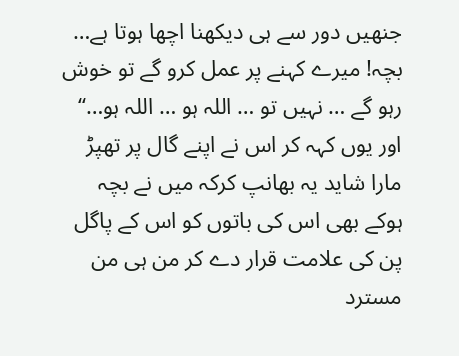جنھیں دور سے ہی دیکھنا اچھا ہوتا ہے… بچہ! میرے کہنے پر عمل کرو گے تو خوش رہو گے … نہیں تو … اللہ ہو … اللہ ہو…‘‘ اور یوں کہہ کر اس نے اپنے گال پر تھپڑ مارا شاید یہ بھانپ کرکہ میں نے بچہ ہوکے بھی اس کی باتوں کو اس کے پاگل پن کی علامت قرار دے کر من ہی من مسترد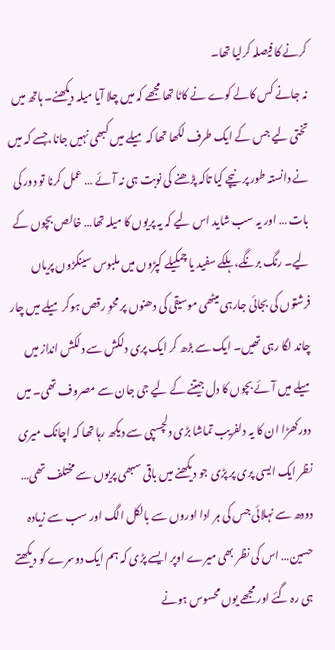کرنے کا فیصلہ کرلیا تھا۔
نہ جانے کس کالے کوے نے کاٹا تھا مجھے کہ میں چلا آیا میلہ دیکھنے۔ ہاتھ میں تختی لیے جس کے ایک طرف لکھا تھا کہ میلے میں کبھی نہیں جانا،جسے کہ میں نے دانستہ طور پر نیچے کیا تاکہ پڑھنے کی نوبت ہی نہ آئے … عمل کرنا تو دور کی بات … اور یہ سب شاید اس لیے کہ یہ پریوں کا میلہ تھا… خالص بچوں کے لیے۔ رنگ برنگے، ہلکے سفید یا چمکیلے کپڑوں میں ملبوس سینکڑوں پریاں فرشتوں کی بجائی جارہی میٹھی موسیقی کی دھنوں پر محوِ رقص ہوکر میلے میں چار چاند لگا رہی تھیں۔ ایک سے بڑھ کر ایک پری دلکش سے دلکش انداز میں میلے میں آئے بچوں کا دل جیتنے کے لیے جی جان سے مصروف تھی۔ میں دورکھڑا ان کا یہ دلفریب تماشا بڑی دلچسپی سے دیکھ رہا تھا کہ اچانک میری نظر ایک ایسی پری پر پڑی جو دیکھنے میں باقی سبھی پریوں سے مختلف تھی… دودھ سے نہلائی جس کی ہر ادا اوروں سے بالکل الگ اور سب سے زیادہ حسین… اس کی نظر بھی میرے اوپر ایسے پڑی کہ ہم ایک دوسرے کو دیکھتے ہی رہ گئے اور مجھے یوں محسوس ہونے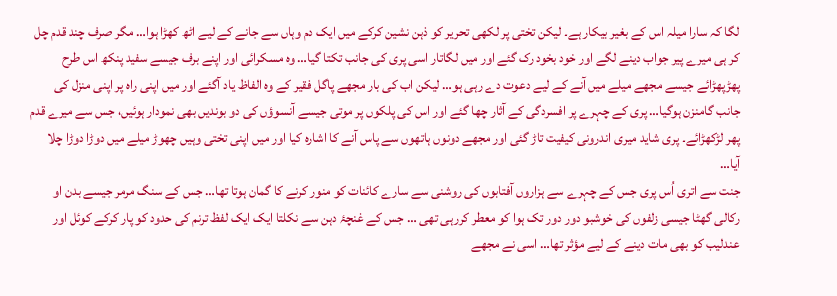لگا کہ سارا میلہ اس کے بغیر بیکار ہے۔ لیکن تختی پر لکھی تحریر کو ذہن نشین کرکے میں ایک دم وہاں سے جانے کے لیے اٹھ کھڑا ہوا… مگر صرف چند قدم چل کر ہی میرے پیر جواب دینے لگے اور خود بخود رک گئے اور میں لگاتار اسی پری کی جانب تکتا گیا… وہ مسکرائی اور اپنے برف جیسے سفید پنکھ اس طرح پھڑپھڑائے جیسے مجھے میلے میں آنے کے لیے دعوت دے رہی ہو… لیکن اب کی بار مجھے پاگل فقیر کے وہ الفاظ یاد آگئے اور میں اپنی راہ پر اپنی منزل کی جانب گامنزن ہوگیا… پری کے چہرے پر افسردگی کے آثار چھا گئے اور اس کی پلکوں پر موتی جیسے آنسوؤں کی دو بوندیں بھی نمودار ہوئیں، جس سے میرے قدم پھر لڑکھڑائے۔ پری شاید میری اندرونی کیفیت تاڑ گئی اور مجھے دونوں ہاتھوں سے پاس آنے کا اشارہ کیا اور میں اپنی تختی وہیں چھوڑ میلے میں دوڑا دوڑا چلا آیا…
جنت سے اتری اُس پری جس کے چہرے سے ہزاروں آفتابوں کی روشنی سے سارے کائنات کو منور کرنے کا گمان ہوتا تھا… جس کے سنگ مرمر جیسے بدن او رکالی گھٹا جیسی زلفوں کی خوشبو دور دور تک ہوا کو معطر کررہی تھی … جس کے غنچۂ دہن سے نکلتا ایک ایک لفظ ترنم کی حدود کو پار کرکے کوئل اور عندلیب کو بھی مات دینے کے لیے مؤثر تھا… اسی نے مجھے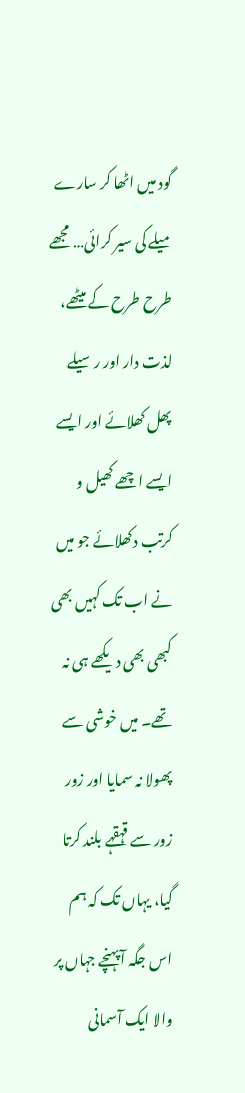گود میں اٹھا کر سارے میلے کی سیر کرائی… مجھے طرح طرح کے میٹھے، لذت دار اور رسیلے پھل کھلائے اور ایسے ایسے اچھے کھیل و کرتب دکھلائے جو میں نے اب تک کہیں بھی کبھی بھی دیکھے ہی نہ تھے۔ میں خوشی سے پھولا نہ سمایا اور زور زور سے قہقہے بلند کرتا گیا، یہاں تک کہ ہم اس جگہ آپہنچے جہاں پر والا ایک آسمانی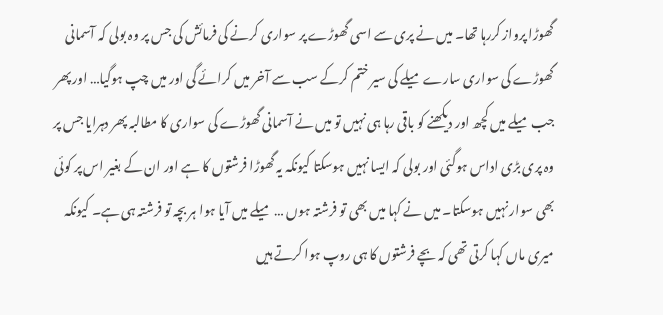گھوڑا پرواز کررہا تھا۔ میں نے پری سے اسی گھوڑے پر سواری کرنے کی فرمائش کی جس پر وہ بولی کہ آسمانی گھوڑے کی سواری سارے میلے کی سیر ختم کرکے سب سے آخر میں کرائے گی اور میں چپ ہوگیا… اور پھر جب میلے میں کچھ اور دیکھنے کو باقی رہا ہی نہیں تو میں نے آسمانی گھوڑے کی سواری کا مطالبہ پھر دہرایا جس پر وہ پری بڑی اداس ہوگئی اور بولی کہ ایسا نہیں ہوسکتا کیونکہ یہ گھوڑا فرشتوں کا ہے اور ان کے بغیر اس پر کوئی بھی سوار نہیں ہوسکتا۔ میں نے کہا میں بھی تو فرشتہ ہوں … میلے میں آیا ہوا ہر بچہ تو فرشتہ ہی ہے۔ کیونکہ میری ماں کہا کرتی تھی کہ بچے فرشتوں کا ہی روپ ہوا کرتے ہیں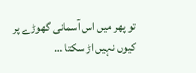تو پھر میں اس آسمانی گھوڑے پر کیوں نہیں اڑ سکتا …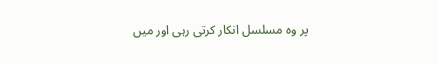پر وہ مسلسل انکار کرتی رہی اور میں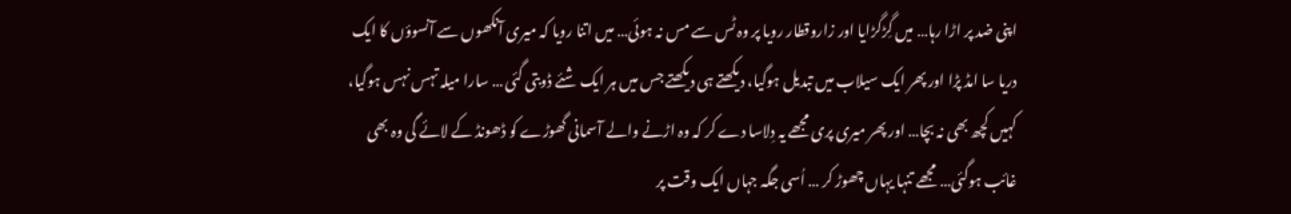اپنی ضد پر اڑا رہا… میں گِڑگڑایا اور زاروقطار رویا پر وہ ٹس سے مس نہ ہوئی… میں اتنا رویا کہ میری آنکھوں سے آنسوؤں کا ایک دریا سا امڈ پڑا اور پھر ایک سیلاب میں تبدیل ہوگیا، دیکھتے ہی دیکھتے جس میں ہر ایک شئے ڈوبتی گئی … سارا میلہ تہس نہس ہوگیا، کہیں کچھ بھی نہ بچا… اور پھر میری پری مجھے یہ دِلاسا دے کر کہ وہ اڑنے والے آسمانی گھوڑے کو ڈھونڈ کے لائے گی وہ بھی غائب ہوگئی… مجھے تنہا یہاں چھوڑ کر … اُسی جگہ جہاں ایک وقت پر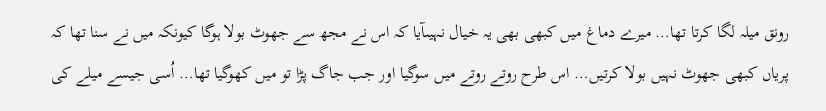رونق میلہ لگا کرتا تھا… میرے دماغ میں کبھی بھی یہ خیال نہیںآیا کہ اس نے مجھ سے جھوٹ بولا ہوگا کیونکہ میں نے سنا تھا کہ پریاں کبھی جھوٹ نہیں بولا کرتیں… اس طرح روتے روتے میں سوگیا اور جب جاگ پڑا تو میں کھوگیا تھا… اُسی جیسے میلے کی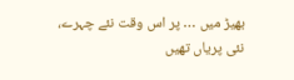بھیڑ میں … پر اس وقت نئے چہرے، نئی پریاں تھیں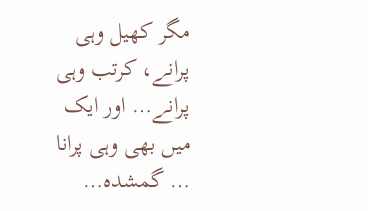مگر کھیل وہی پرانے، کرتب وہی پرانے… اور ایک میں بھی وہی پرانا … گمشدہ…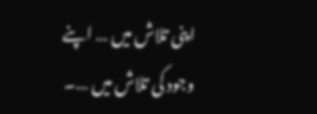اپنی تلاش میں … اپنے وجود کی تلاش میں …۔